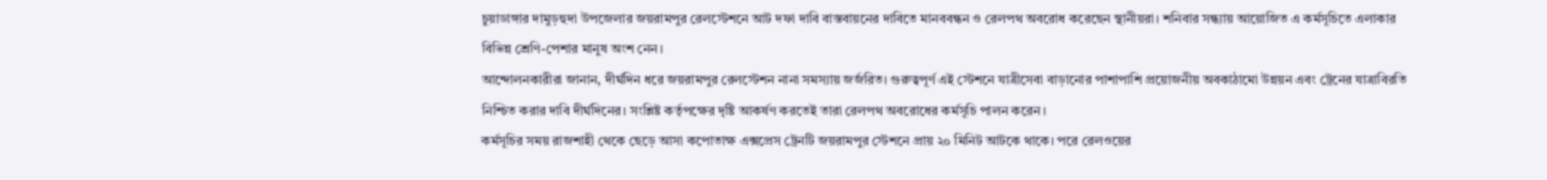চুয়াডাঙ্গার দামুড়হুদা উপজেলার জয়রামপুর রেলস্টেশনে আট দফা দাবি বাস্তবায়নের দাবিতে মানববন্ধন ও রেলপথ অবরোধ করেছেন স্থানীয়রা। শনিবার সন্ধ্যায় আয়োজিত এ কর্মসূচিতে এলাকার বিভিন্ন শ্রেণি-পেশার মানুষ অংশ নেন।
আন্দোলনকারীরা জানান, দীর্ঘদিন ধরে জয়রামপুর রেলস্টেশন নানা সমস্যায় জর্জরিত। গুরুত্বপূর্ণ এই স্টেশনে যাত্রীসেবা বাড়ানোর পাশাপাশি প্রয়োজনীয় অবকাঠামো উন্নয়ন এবং ট্রেনের যাত্রাবিরতি নিশ্চিত করার দাবি দীর্ঘদিনের। সংশ্লিষ্ট কর্তৃপক্ষের দৃষ্টি আকর্ষণ করতেই তারা রেলপথ অবরোধের কর্মসূচি পালন করেন।
কর্মসূচির সময় রাজশাহী থেকে ছেড়ে আসা কপোতাক্ষ এক্সপ্রেস ট্রেনটি জয়রামপুর স্টেশনে প্রায় ২০ মিনিট আটকে থাকে। পরে রেলওয়ের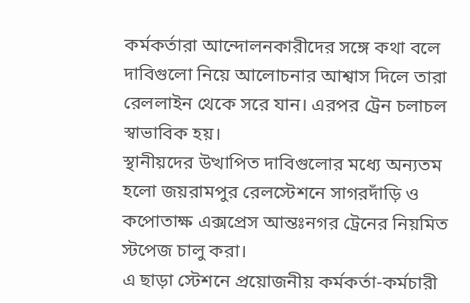কর্মকর্তারা আন্দোলনকারীদের সঙ্গে কথা বলে দাবিগুলো নিয়ে আলোচনার আশ্বাস দিলে তারা রেললাইন থেকে সরে যান। এরপর ট্রেন চলাচল স্বাভাবিক হয়।
স্থানীয়দের উত্থাপিত দাবিগুলোর মধ্যে অন্যতম হলো জয়রামপুর রেলস্টেশনে সাগরদাঁড়ি ও কপোতাক্ষ এক্সপ্রেস আন্তঃনগর ট্রেনের নিয়মিত স্টপেজ চালু করা।
এ ছাড়া স্টেশনে প্রয়োজনীয় কর্মকর্তা-কর্মচারী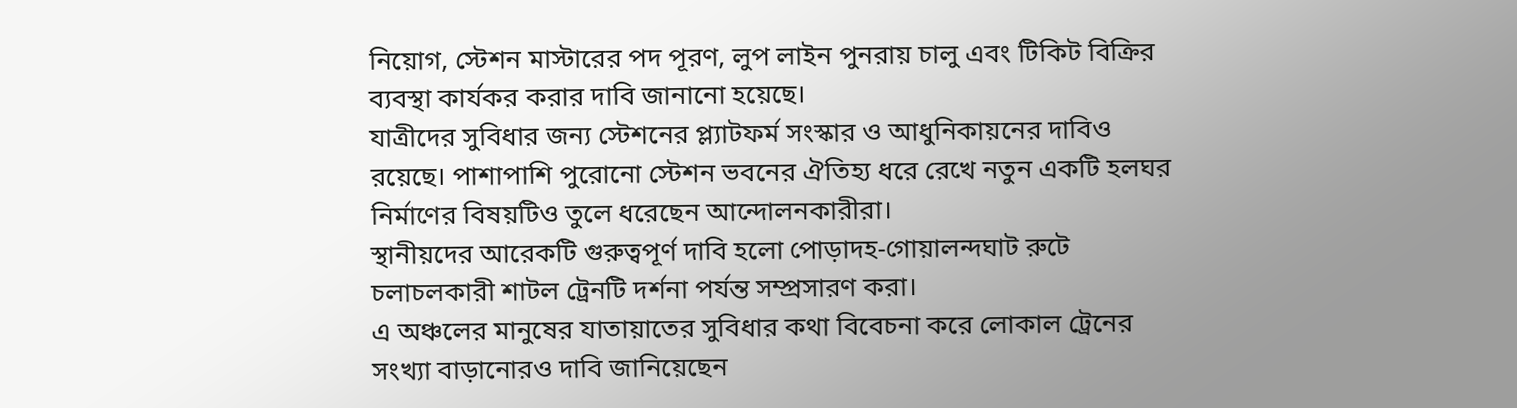নিয়োগ, স্টেশন মাস্টারের পদ পূরণ, লুপ লাইন পুনরায় চালু এবং টিকিট বিক্রির ব্যবস্থা কার্যকর করার দাবি জানানো হয়েছে।
যাত্রীদের সুবিধার জন্য স্টেশনের প্ল্যাটফর্ম সংস্কার ও আধুনিকায়নের দাবিও রয়েছে। পাশাপাশি পুরোনো স্টেশন ভবনের ঐতিহ্য ধরে রেখে নতুন একটি হলঘর নির্মাণের বিষয়টিও তুলে ধরেছেন আন্দোলনকারীরা।
স্থানীয়দের আরেকটি গুরুত্বপূর্ণ দাবি হলো পোড়াদহ-গোয়ালন্দঘাট রুটে চলাচলকারী শাটল ট্রেনটি দর্শনা পর্যন্ত সম্প্রসারণ করা।
এ অঞ্চলের মানুষের যাতায়াতের সুবিধার কথা বিবেচনা করে লোকাল ট্রেনের সংখ্যা বাড়ানোরও দাবি জানিয়েছেন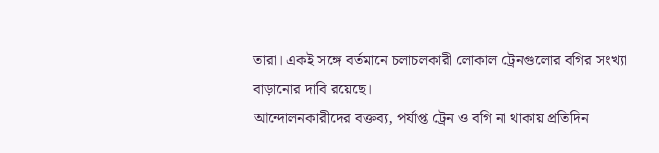তারা। একই সঙ্গে বর্তমানে চলাচলকারী লোকাল ট্রেনগুলোর বগির সংখ্যা বাড়ানোর দাবি রয়েছে।
আন্দোলনকারীদের বক্তব্য, পর্যাপ্ত ট্রেন ও বগি না থাকায় প্রতিদিন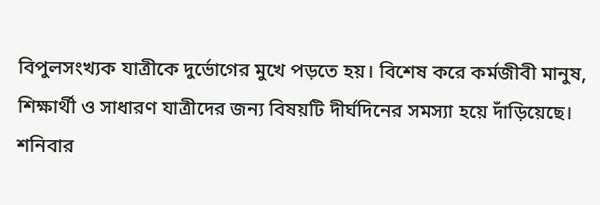বিপুলসংখ্যক যাত্রীকে দুর্ভোগের মুখে পড়তে হয়। বিশেষ করে কর্মজীবী মানুষ, শিক্ষার্থী ও সাধারণ যাত্রীদের জন্য বিষয়টি দীর্ঘদিনের সমস্যা হয়ে দাঁড়িয়েছে।
শনিবার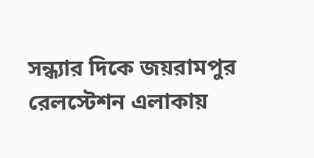সন্ধ্যার দিকে জয়রামপুর রেলস্টেশন এলাকায়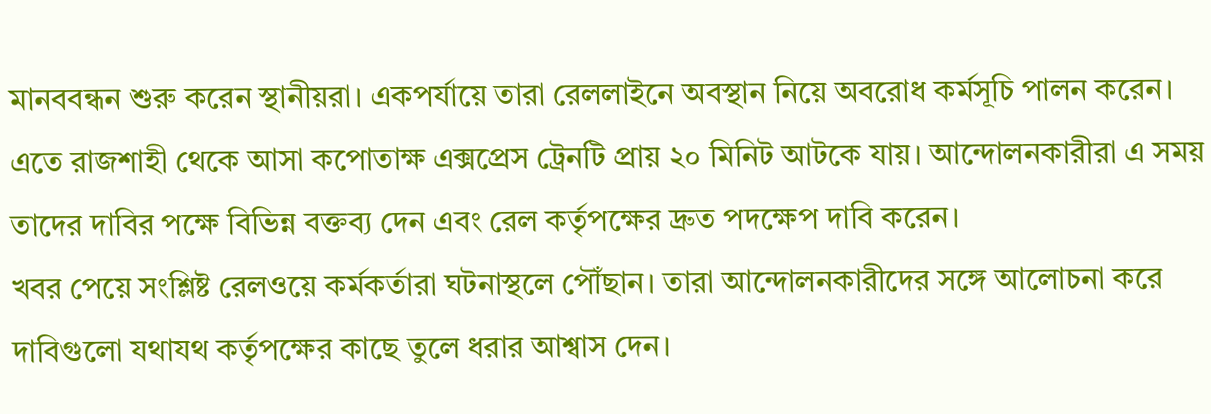মানববন্ধন শুরু করেন স্থানীয়রা। একপর্যায়ে তারা রেললাইনে অবস্থান নিয়ে অবরোধ কর্মসূচি পালন করেন।
এতে রাজশাহী থেকে আসা কপোতাক্ষ এক্সপ্রেস ট্রেনটি প্রায় ২০ মিনিট আটকে যায়। আন্দোলনকারীরা এ সময় তাদের দাবির পক্ষে বিভিন্ন বক্তব্য দেন এবং রেল কর্তৃপক্ষের দ্রুত পদক্ষেপ দাবি করেন।
খবর পেয়ে সংশ্লিষ্ট রেলওয়ে কর্মকর্তারা ঘটনাস্থলে পৌঁছান। তারা আন্দোলনকারীদের সঙ্গে আলোচনা করে দাবিগুলো যথাযথ কর্তৃপক্ষের কাছে তুলে ধরার আশ্বাস দেন।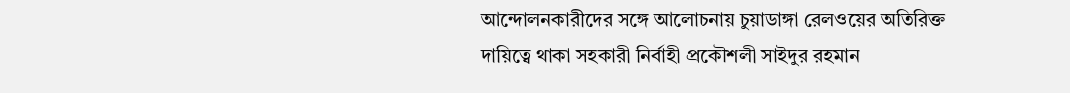আন্দোলনকারীদের সঙ্গে আলোচনায় চুয়াডাঙ্গা রেলওয়ের অতিরিক্ত দায়িত্বে থাকা সহকারী নির্বাহী প্রকৌশলী সাইদুর রহমান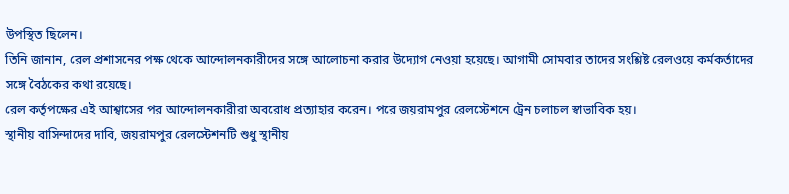উপস্থিত ছিলেন।
তিনি জানান, রেল প্রশাসনের পক্ষ থেকে আন্দোলনকারীদের সঙ্গে আলোচনা করার উদ্যোগ নেওয়া হয়েছে। আগামী সোমবার তাদের সংশ্লিষ্ট রেলওয়ে কর্মকর্তাদের সঙ্গে বৈঠকের কথা রয়েছে।
রেল কর্তৃপক্ষের এই আশ্বাসের পর আন্দোলনকারীরা অবরোধ প্রত্যাহার করেন। পরে জয়রামপুর রেলস্টেশনে ট্রেন চলাচল স্বাভাবিক হয়।
স্থানীয় বাসিন্দাদের দাবি, জয়রামপুর রেলস্টেশনটি শুধু স্থানীয়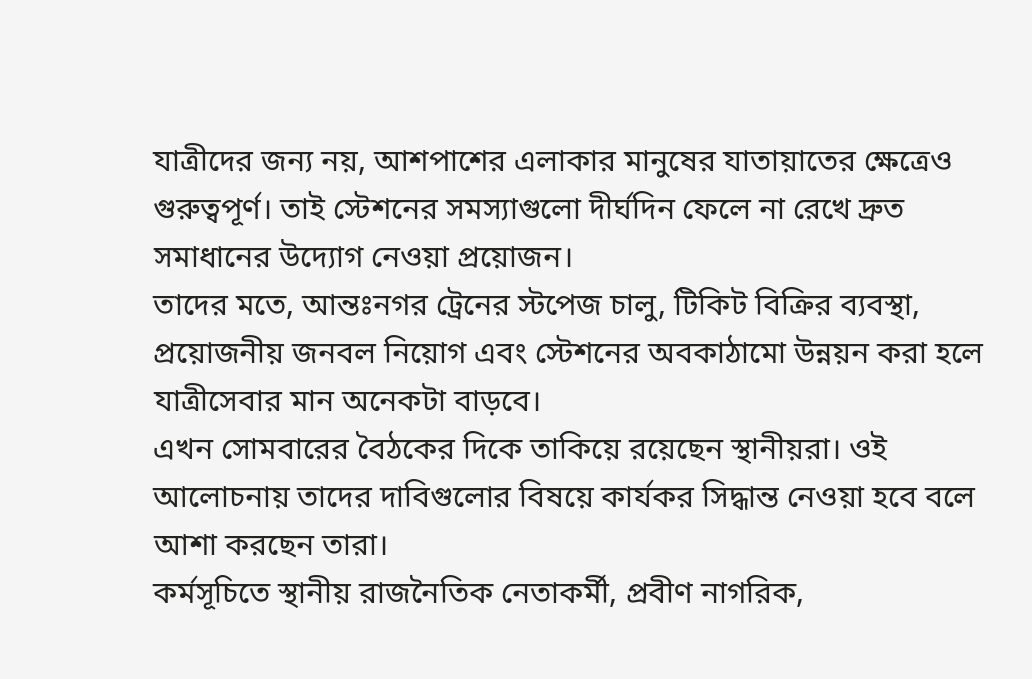যাত্রীদের জন্য নয়, আশপাশের এলাকার মানুষের যাতায়াতের ক্ষেত্রেও গুরুত্বপূর্ণ। তাই স্টেশনের সমস্যাগুলো দীর্ঘদিন ফেলে না রেখে দ্রুত সমাধানের উদ্যোগ নেওয়া প্রয়োজন।
তাদের মতে, আন্তঃনগর ট্রেনের স্টপেজ চালু, টিকিট বিক্রির ব্যবস্থা, প্রয়োজনীয় জনবল নিয়োগ এবং স্টেশনের অবকাঠামো উন্নয়ন করা হলে যাত্রীসেবার মান অনেকটা বাড়বে।
এখন সোমবারের বৈঠকের দিকে তাকিয়ে রয়েছেন স্থানীয়রা। ওই আলোচনায় তাদের দাবিগুলোর বিষয়ে কার্যকর সিদ্ধান্ত নেওয়া হবে বলে আশা করছেন তারা।
কর্মসূচিতে স্থানীয় রাজনৈতিক নেতাকর্মী, প্রবীণ নাগরিক,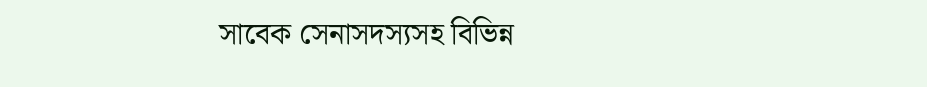সাবেক সেনাসদস্যসহ বিভিন্ন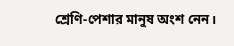শ্রেণি-পেশার মানুষ অংশ নেন।